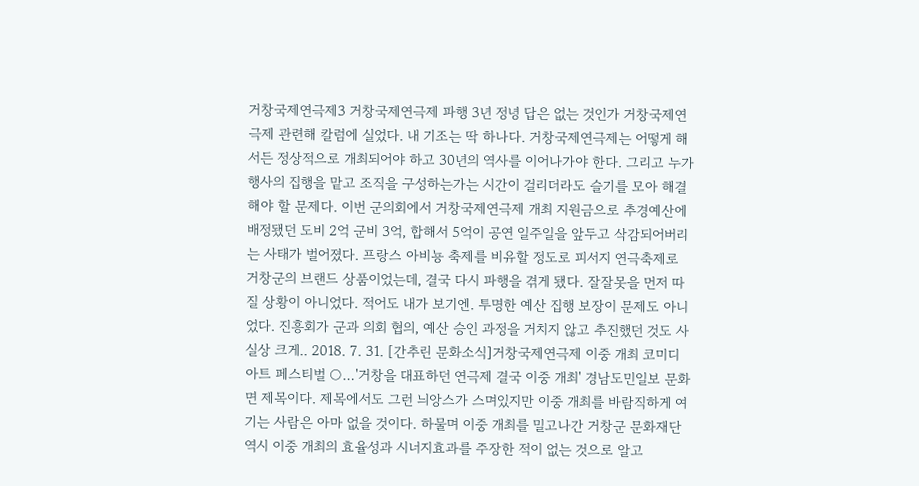거창국제연극제3 거창국제연극제 파행 3년 정녕 답은 없는 것인가 거창국제연극제 관련해 칼럼에 실었다. 내 기조는 딱 하나다. 거창국제연극제는 어떻게 해서든 정상적으로 개최되어야 하고 30년의 역사를 이어나가야 한다. 그리고 누가 행사의 집행을 맡고 조직을 구성하는가는 시간이 걸리더라도 슬기를 모아 해결해야 할 문제다. 이번 군의회에서 거창국제연극제 개최 지원금으로 추경예산에 배정됐던 도비 2억 군비 3억, 합해서 5억이 공연 일주일을 앞두고 삭감되어버리는 사태가 벌어졌다. 프랑스 아비뇽 축제를 비유할 정도로 피서지 연극축제로 거창군의 브랜드 상품이었는데, 결국 다시 파행을 겪게 됐다. 잘잘못을 먼저 따질 상황이 아니었다. 적어도 내가 보기엔. 투명한 예산 집행 보장이 문제도 아니었다. 진흥회가 군과 의회 협의, 예산 승인 과정을 거치지 않고 추진했던 것도 사실상 크게.. 2018. 7. 31. [간추린 문화소식]거창국제연극제 이중 개최 코미디 아트 페스티벌 ○…'거창을 대표하던 연극제 결국 이중 개최' 경남도민일보 문화면 제목이다. 제목에서도 그런 늬앙스가 스며있지만 이중 개최를 바람직하게 여기는 사람은 아마 없을 것이다. 하물며 이중 개최를 밀고나간 거창군 문화재단 역시 이중 개최의 효율성과 시너지효과를 주장한 적이 없는 것으로 알고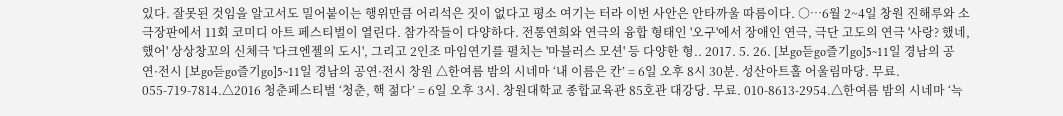있다. 잘못된 것임을 알고서도 밀어붙이는 행위만큼 어리석은 짓이 없다고 평소 여기는 터라 이번 사안은 안타까울 따름이다. ○…6월 2~4일 창원 진해루와 소극장판에서 11회 코미디 아트 페스티벌이 열린다. 참가작들이 다양하다. 전통연희와 연극의 융합 형태인 '오구'에서 장애인 연극, 극단 고도의 연극 '사랑? 했네, 했어' 상상창꼬의 신체극 '다크엔젤의 도시', 그리고 2인조 마임연기를 펼치는 '마블러스 모션' 등 다양한 형.. 2017. 5. 26. [보go듣go즐기go]5~11일 경남의 공연·전시 [보go듣go즐기go]5~11일 경남의 공연·전시 창원 △한여름 밤의 시네마 ‘내 이름은 칸’ = 6일 오후 8시 30분. 성산아트홀 어울림마당. 무료. 055-719-7814.△2016 청춘페스티벌 ‘청춘, 핵 젊다’ = 6일 오후 3시. 창원대학교 종합교육관 85호관 대강당. 무료. 010-8613-2954.△한여름 밤의 시네마 ‘늑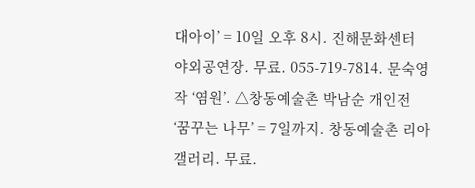대아이’ = 10일 오후 8시. 진해문화센터 야외공연장. 무료. 055-719-7814. 문숙영 작 ‘염원’. △창동예술촌 박남순 개인전 ‘꿈꾸는 나무’ = 7일까지. 창동예술촌 리아갤러리. 무료.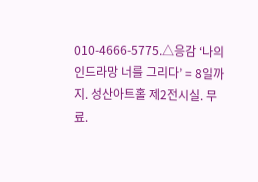010-4666-5775.△응감 ‘나의 인드라망 너를 그리다’ = 8일까지. 성산아트홀 제2전시실. 무료.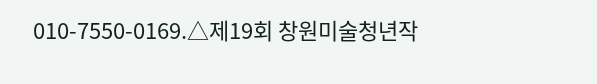010-7550-0169.△제19회 창원미술청년작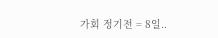가회 정기전 = 8일..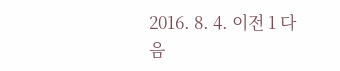2016. 8. 4. 이전 1 다음